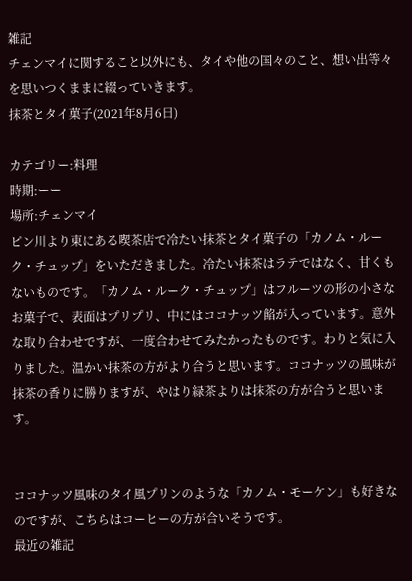雑記
チェンマイに関すること以外にも、タイや他の国々のこと、想い出等々を思いつくままに綴っていきます。
抹茶とタイ菓子(2021年8月6日)

カテゴリー:料理
時期:ーー
場所:チェンマイ
ピン川より東にある喫茶店で冷たい抹茶とタイ菓子の「カノム・ルーク・チュップ」をいただきました。冷たい抹茶はラテではなく、甘くもないものです。「カノム・ルーク・チュップ」はフルーツの形の小さなお菓子で、表面はプリプリ、中にはココナッツ餡が入っています。意外な取り合わせですが、一度合わせてみたかったものです。わりと気に入りました。温かい抹茶の方がより合うと思います。ココナッツの風味が抹茶の香りに勝りますが、やはり緑茶よりは抹茶の方が合うと思います。


ココナッツ風味のタイ風プリンのような「カノム・モーケン」も好きなのですが、こちらはコーヒーの方が合いそうです。
最近の雑記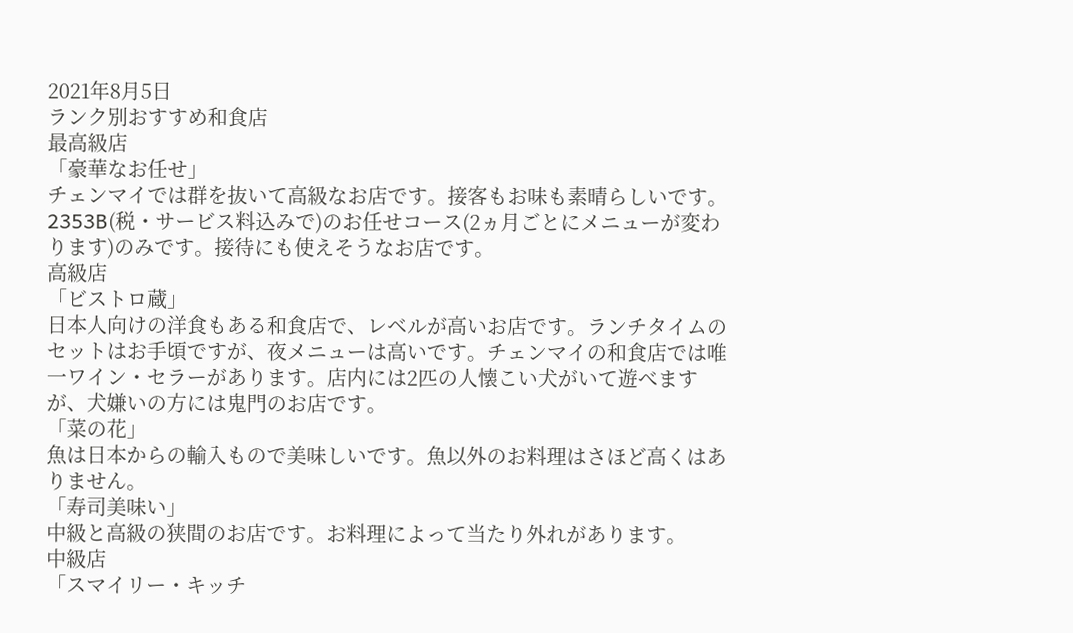2021年8月5日
ランク別おすすめ和食店
最高級店
「豪華なお任せ」
チェンマイでは群を抜いて高級なお店です。接客もお味も素晴らしいです。2353B(税・サービス料込みで)のお任せコース(2ヵ月ごとにメニューが変わります)のみです。接待にも使えそうなお店です。
高級店
「ビストロ蔵」
日本人向けの洋食もある和食店で、レベルが高いお店です。ランチタイムのセットはお手頃ですが、夜メニューは高いです。チェンマイの和食店では唯一ワイン・セラーがあります。店内には2匹の人懐こい犬がいて遊べますが、犬嫌いの方には鬼門のお店です。
「菜の花」
魚は日本からの輸入もので美味しいです。魚以外のお料理はさほど高くはありません。
「寿司美味い」
中級と高級の狭間のお店です。お料理によって当たり外れがあります。
中級店
「スマイリー・キッチ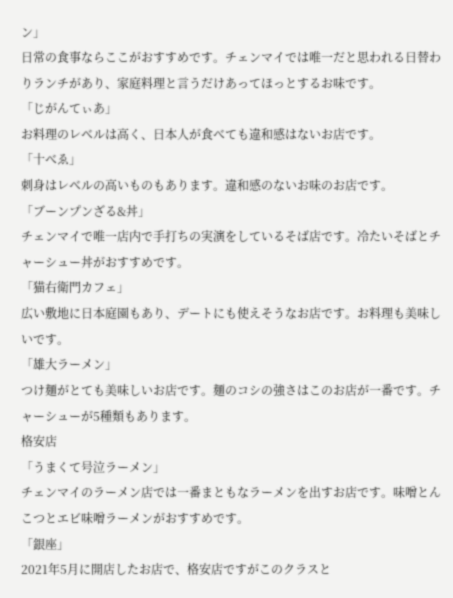ン」
日常の食事ならここがおすすめです。チェンマイでは唯一だと思われる日替わりランチがあり、家庭料理と言うだけあってほっとするお味です。
「じがんてぃあ」
お料理のレベルは高く、日本人が食べても違和感はないお店です。
「十べゑ」
刺身はレベルの高いものもあります。違和感のないお味のお店です。
「ブーンプンざる&丼」
チェンマイで唯一店内で手打ちの実演をしているそば店です。冷たいそばとチャーシュー丼がおすすめです。
「猫右衛門カフェ」
広い敷地に日本庭園もあり、デートにも使えそうなお店です。お料理も美味しいです。
「雄大ラーメン」
つけ麺がとても美味しいお店です。麺のコシの強さはこのお店が一番です。チャーシューが5種類もあります。
格安店
「うまくて号泣ラーメン」
チェンマイのラーメン店では一番まともなラーメンを出すお店です。味噌とんこつとエビ味噌ラーメンがおすすめです。
「銀座」
2021年5月に開店したお店で、格安店ですがこのクラスと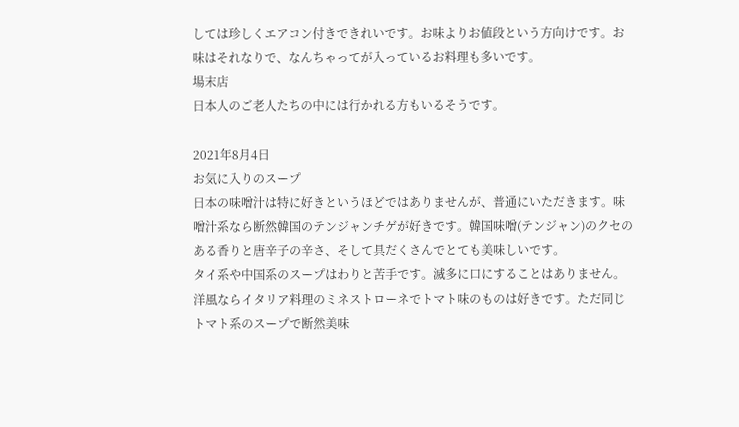しては珍しくエアコン付きできれいです。お味よりお値段という方向けです。お味はそれなりで、なんちゃってが入っているお料理も多いです。
場末店
日本人のご老人たちの中には行かれる方もいるそうです。

2021年8月4日
お気に入りのスープ
日本の味噌汁は特に好きというほどではありませんが、普通にいただきます。味噌汁系なら断然韓国のテンジャンチゲが好きです。韓国味噌(テンジャン)のクセのある香りと唐辛子の辛さ、そして具だくさんでとても美味しいです。
タイ系や中国系のスープはわりと苦手です。滅多に口にすることはありません。
洋風ならイタリア料理のミネストローネでトマト味のものは好きです。ただ同じトマト系のスープで断然美味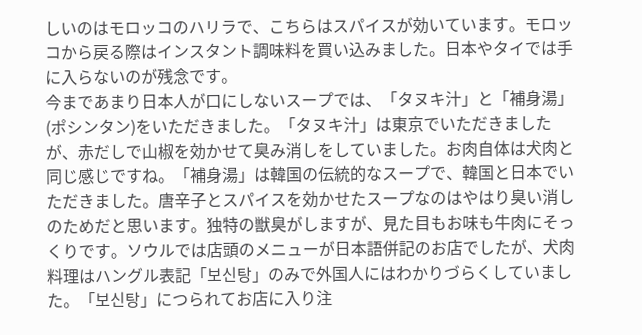しいのはモロッコのハリラで、こちらはスパイスが効いています。モロッコから戻る際はインスタント調味料を買い込みました。日本やタイでは手に入らないのが残念です。
今まであまり日本人が口にしないスープでは、「タヌキ汁」と「補身湯」(ポシンタン)をいただきました。「タヌキ汁」は東京でいただきましたが、赤だしで山椒を効かせて臭み消しをしていました。お肉自体は犬肉と同じ感じですね。「補身湯」は韓国の伝統的なスープで、韓国と日本でいただきました。唐辛子とスパイスを効かせたスープなのはやはり臭い消しのためだと思います。独特の獣臭がしますが、見た目もお味も牛肉にそっくりです。ソウルでは店頭のメニューが日本語併記のお店でしたが、犬肉料理はハングル表記「보신탕」のみで外国人にはわかりづらくしていました。「보신탕」につられてお店に入り注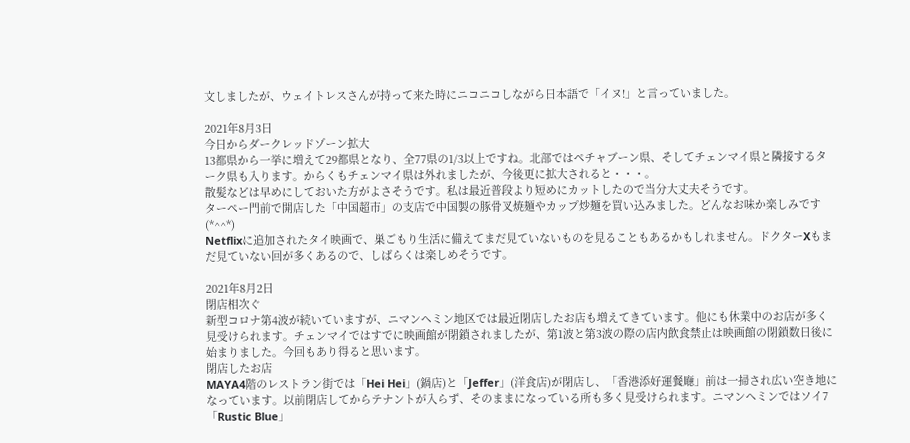文しましたが、ウェイトレスさんが持って来た時にニコニコしながら日本語で「イヌ!」と言っていました。

2021年8月3日
今日からダークレッドゾーン拡大
13都県から一挙に増えて29都県となり、全77県の1/3以上ですね。北部ではペチャブーン県、そしてチェンマイ県と隣接するターク県も入ります。からくもチェンマイ県は外れましたが、今後更に拡大されると・・・。
散髪などは早めにしておいた方がよさそうです。私は最近普段より短めにカットしたので当分大丈夫そうです。
ターペー門前で開店した「中国超市」の支店で中国製の豚骨叉焼麺やカップ炒麺を買い込みました。どんなお味か楽しみです(*^^*)
Netflixに追加されたタイ映画で、巣ごもり生活に備えてまだ見ていないものを見ることもあるかもしれません。ドクターXもまだ見ていない回が多くあるので、しばらくは楽しめそうです。

2021年8月2日
閉店相次ぐ
新型コロナ第4波が続いていますが、ニマンヘミン地区では最近閉店したお店も増えてきています。他にも休業中のお店が多く見受けられます。チェンマイではすでに映画館が閉鎖されましたが、第1波と第3波の際の店内飲食禁止は映画館の閉鎖数日後に始まりました。今回もあり得ると思います。
閉店したお店
MAYA4階のレストラン街では「Hei Hei」(鍋店)と「Jeffer」(洋食店)が閉店し、「香港添好運餐廰」前は一掃され広い空き地になっています。以前閉店してからテナントが入らず、そのままになっている所も多く見受けられます。ニマンヘミンではソイ7「Rustic Blue」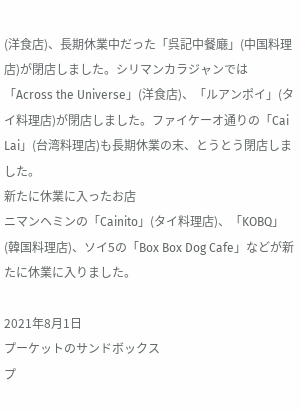(洋食店)、長期休業中だった「呉記中餐廰」(中国料理店)が閉店しました。シリマンカラジャンでは「Across the Universe」(洋食店)、「ルアンポイ」(タイ料理店)が閉店しました。ファイケーオ通りの「Cai Lai」(台湾料理店)も長期休業の末、とうとう閉店しました。
新たに休業に入ったお店
ニマンヘミンの「Cainito」(タイ料理店)、「KOBQ」(韓国料理店)、ソイ5の「Box Box Dog Cafe」などが新たに休業に入りました。

2021年8月1日
プーケットのサンドボックス
プ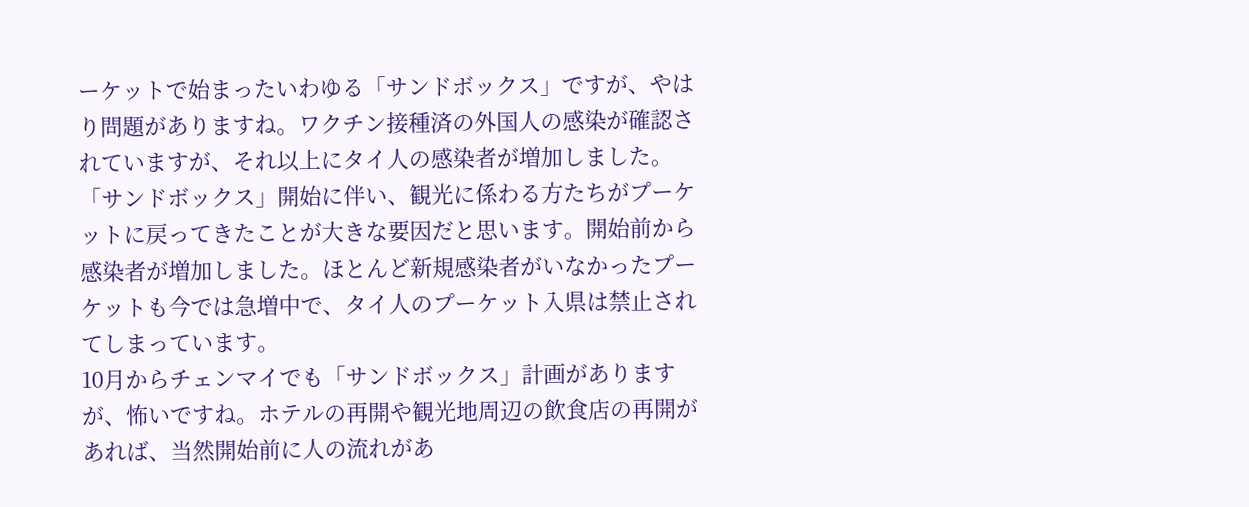ーケットで始まったいわゆる「サンドボックス」ですが、やはり問題がありますね。ワクチン接種済の外国人の感染が確認されていますが、それ以上にタイ人の感染者が増加しました。「サンドボックス」開始に伴い、観光に係わる方たちがプーケットに戻ってきたことが大きな要因だと思います。開始前から感染者が増加しました。ほとんど新規感染者がいなかったプーケットも今では急増中で、タイ人のプーケット入県は禁止されてしまっています。
10月からチェンマイでも「サンドボックス」計画がありますが、怖いですね。ホテルの再開や観光地周辺の飲食店の再開があれば、当然開始前に人の流れがあ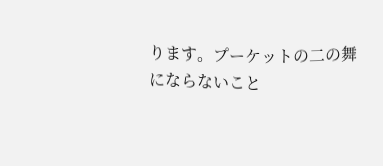ります。プーケットの二の舞にならないこと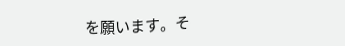を願います。そ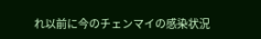れ以前に今のチェンマイの感染状況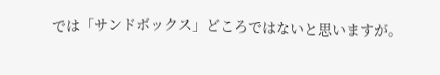では「サンドボックス」どころではないと思いますが。